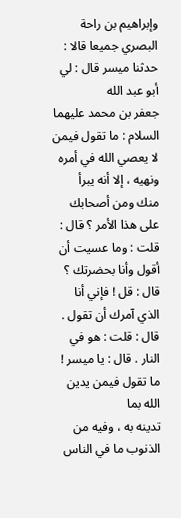وإبراهيم بن راحة البصري جميعا قالا : حدثنا ميسر قال : لي أبو عبد الله
جعفر بن محمد عليهما السلام : ما تقول فيمن لا يعصي الله في أمره ونهيه ، إلا أنه يبرأ
منك ومن أصحابك على هذا الأمر ؟ قال : قلت : وما عسيت أن أقول وأنا بحضرتك ؟
قال : قل ! فإني أنا الذي آمرك أن تقول .
قال : قلت : هو في النار . قال : يا ميسر ! ما تقول فيمن يدين الله بما
تدينه به ، وفيه من الذنوب ما في الناس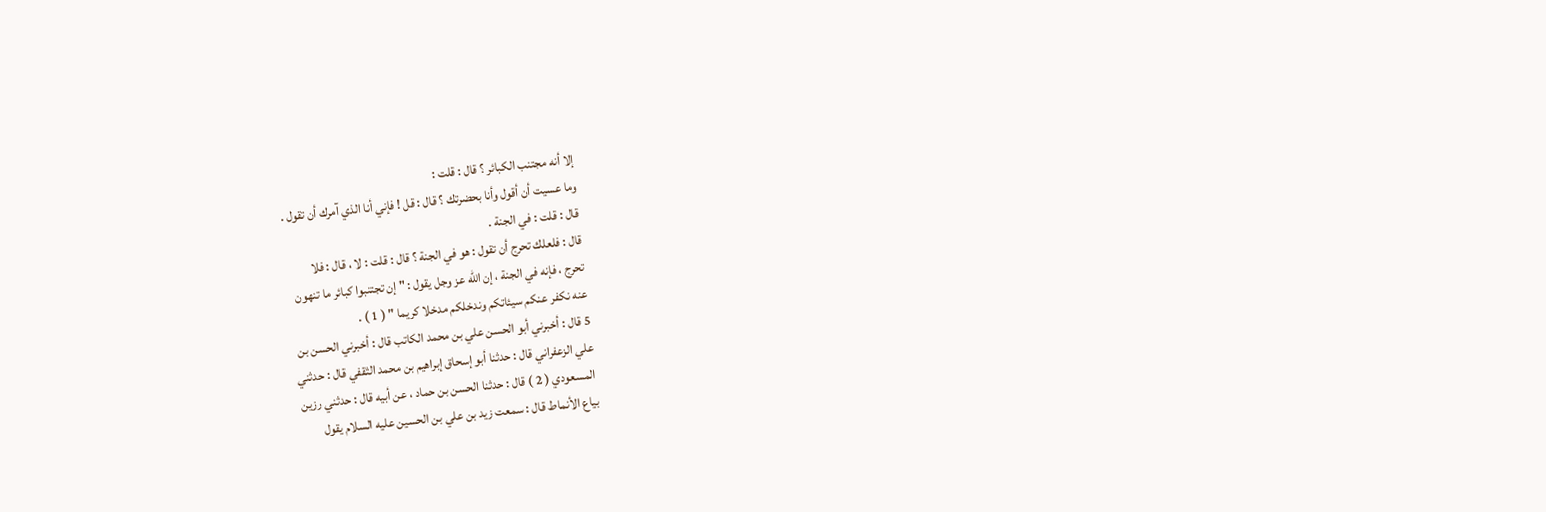إلا أنه مجتنب الكبائر ؟ قال : قلت :
وما عسيت أن أقول وأنا بحضرتك ؟ قال : قل ! فإني أنا الذي آمرك أن تقول .
قال : قلت : في الجنة .
قال : فلعلك تحرج أن تقول : هو في الجنة ؟ قال : قلت : لا ، قال : فلا
تحرج ، فإنه في الجنة ، إن الله عز وجل يقول : " إن تجتنبوا كبائر ما تنهون
عنه نكفر عنكم سيئاتكم وندخلكم مدخلا كريما " ( 1 ) .
5 قال : أخبرني أبو الحسن علي بن محمد الكاتب قال : أخبرني الحسن بن
علي الزعفراني قال : حدثنا أبو إسحاق إبراهيم بن محمد الثقفي قال : حدثني
المسعودي ( 2 ) قال : حدثنا الحسن بن حماد ، عن أبيه قال : حدثني رزين
بياع الأنماط قال : سمعت زيد بن علي بن الحسين عليه السلام يقول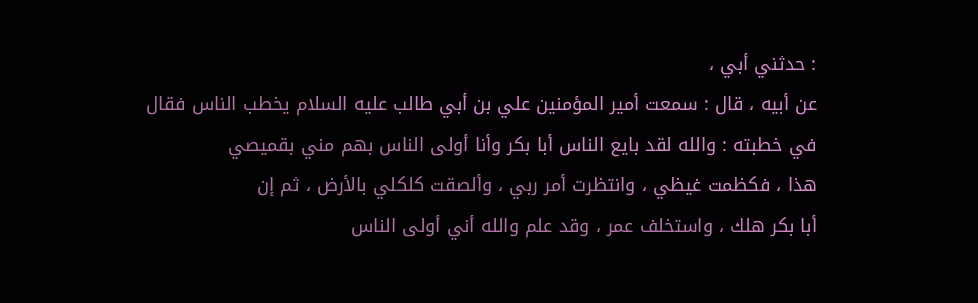: حدثني أبي ،
عن أبيه ، قال : سمعت أمير المؤمنين علي بن أبي طالب عليه السلام يخطب الناس فقال
في خطبته : والله لقد بايع الناس أبا بكر وأنا أولى الناس بهم مني بقميصي
هذا ، فكظمت غيظي ، وانتظرت أمر ربي ، وألصقت كلكلي بالأرض ، ثم إن
أبا بكر هلك ، واستخلف عمر ، وقد علم والله أني أولى الناس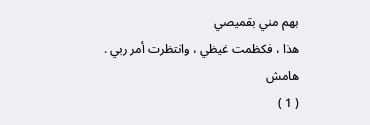بهم مني بقميصي
هذا ، فكظمت غيظي ، وانتظرت أمر ربي .
هامش
( 1 )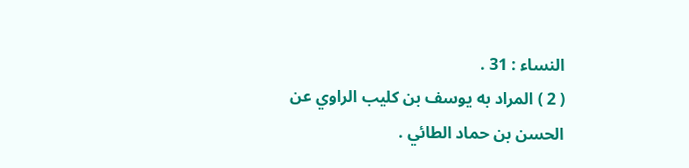النساء : 31 .
( 2 ) المراد به يوسف بن كليب الراوي عن الحسن بن حماد الطائي .